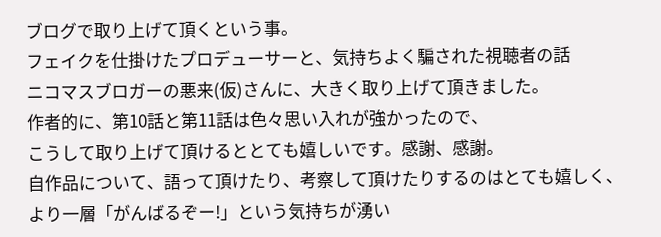ブログで取り上げて頂くという事。
フェイクを仕掛けたプロデューサーと、気持ちよく騙された視聴者の話
ニコマスブロガーの悪来(仮)さんに、大きく取り上げて頂きました。
作者的に、第10話と第11話は色々思い入れが強かったので、
こうして取り上げて頂けるととても嬉しいです。感謝、感謝。
自作品について、語って頂けたり、考察して頂けたりするのはとても嬉しく、
より一層「がんばるぞー!」という気持ちが湧い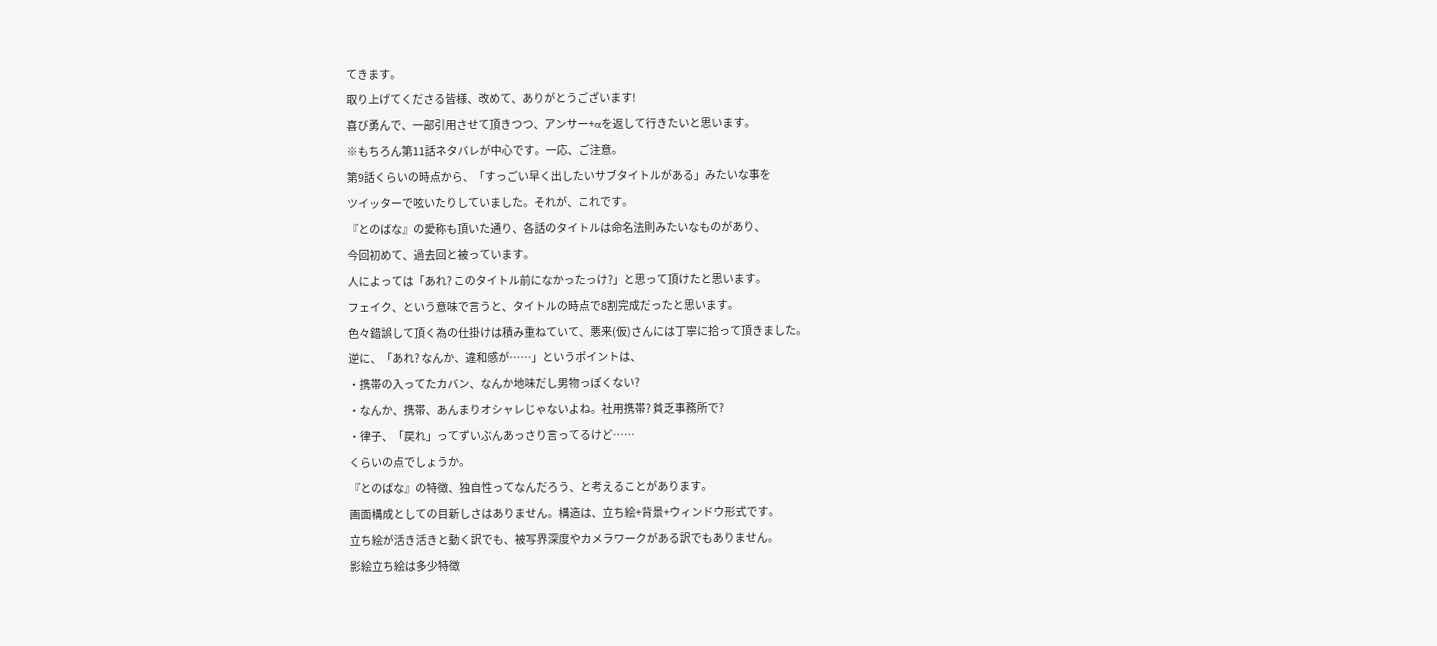てきます。
取り上げてくださる皆様、改めて、ありがとうございます!
喜び勇んで、一部引用させて頂きつつ、アンサー+αを返して行きたいと思います。
※もちろん第11話ネタバレが中心です。一応、ご注意。
第9話くらいの時点から、「すっごい早く出したいサブタイトルがある」みたいな事を
ツイッターで呟いたりしていました。それが、これです。
『とのばな』の愛称も頂いた通り、各話のタイトルは命名法則みたいなものがあり、
今回初めて、過去回と被っています。
人によっては「あれ? このタイトル前になかったっけ?」と思って頂けたと思います。
フェイク、という意味で言うと、タイトルの時点で8割完成だったと思います。
色々錯誤して頂く為の仕掛けは積み重ねていて、悪来(仮)さんには丁寧に拾って頂きました。
逆に、「あれ? なんか、違和感が……」というポイントは、
・携帯の入ってたカバン、なんか地味だし男物っぽくない?
・なんか、携帯、あんまりオシャレじゃないよね。社用携帯? 貧乏事務所で?
・律子、「戻れ」ってずいぶんあっさり言ってるけど……
くらいの点でしょうか。
『とのばな』の特徴、独自性ってなんだろう、と考えることがあります。
画面構成としての目新しさはありません。構造は、立ち絵+背景+ウィンドウ形式です。
立ち絵が活き活きと動く訳でも、被写界深度やカメラワークがある訳でもありません。
影絵立ち絵は多少特徴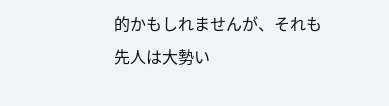的かもしれませんが、それも先人は大勢い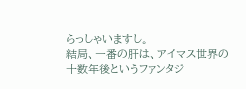らっしゃいますし。
結局、一番の肝は、アイマス世界の十数年後というファンタジ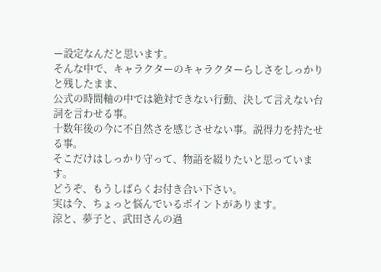ー設定なんだと思います。
そんな中で、キャラクターのキャラクターらしさをしっかりと残したまま、
公式の時間軸の中では絶対できない行動、決して言えない台詞を言わせる事。
十数年後の今に不自然さを感じさせない事。説得力を持たせる事。
そこだけはしっかり守って、物語を綴りたいと思っています。
どうぞ、もうしばらくお付き合い下さい。
実は今、ちょっと悩んでいるポイントがあります。
涼と、夢子と、武田さんの過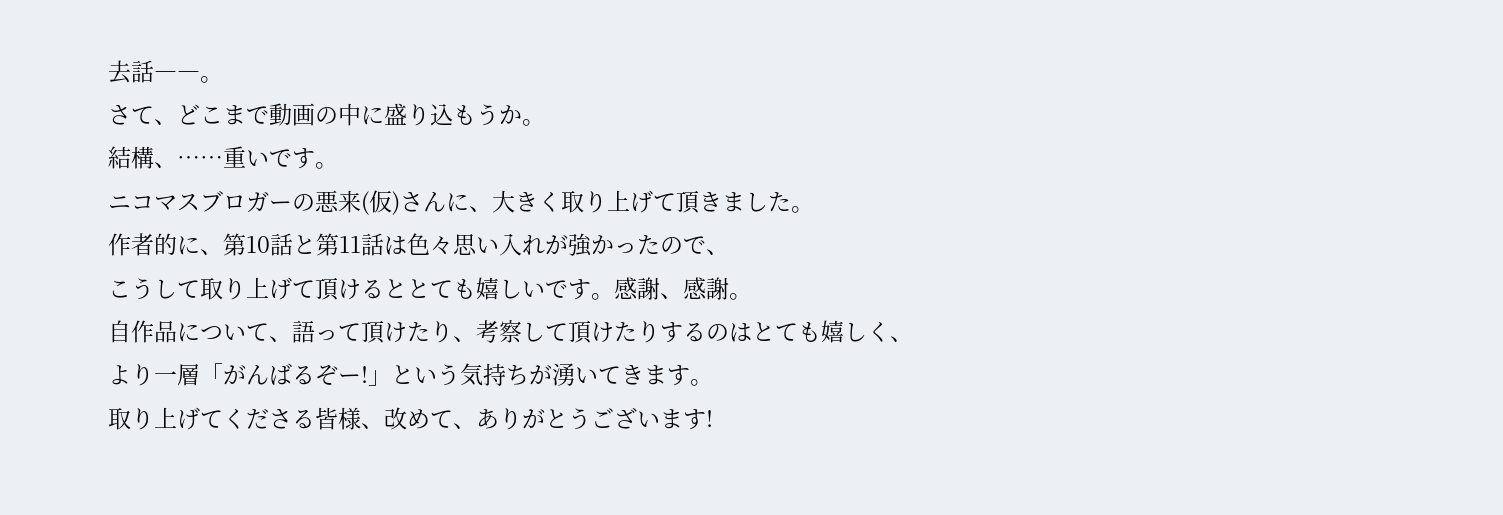去話――。
さて、どこまで動画の中に盛り込もうか。
結構、……重いです。
ニコマスブロガーの悪来(仮)さんに、大きく取り上げて頂きました。
作者的に、第10話と第11話は色々思い入れが強かったので、
こうして取り上げて頂けるととても嬉しいです。感謝、感謝。
自作品について、語って頂けたり、考察して頂けたりするのはとても嬉しく、
より一層「がんばるぞー!」という気持ちが湧いてきます。
取り上げてくださる皆様、改めて、ありがとうございます!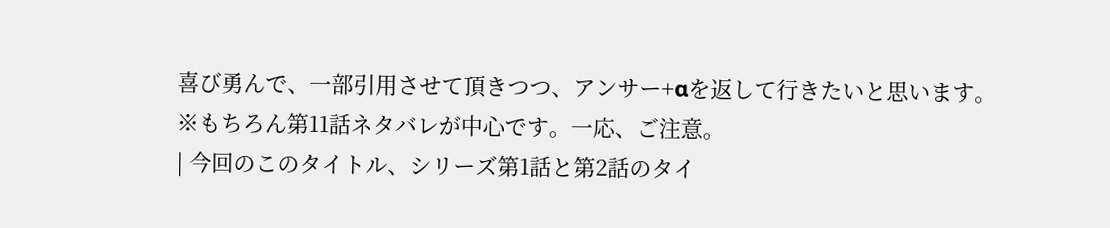喜び勇んで、一部引用させて頂きつつ、アンサー+αを返して行きたいと思います。
※もちろん第11話ネタバレが中心です。一応、ご注意。
| 今回のこのタイトル、シリーズ第1話と第2話のタイ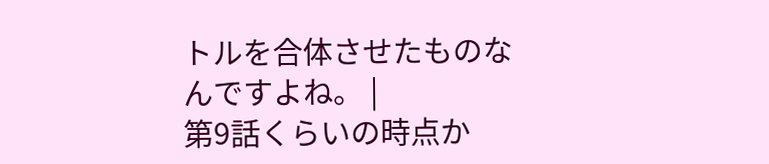トルを合体させたものなんですよね。 |
第9話くらいの時点か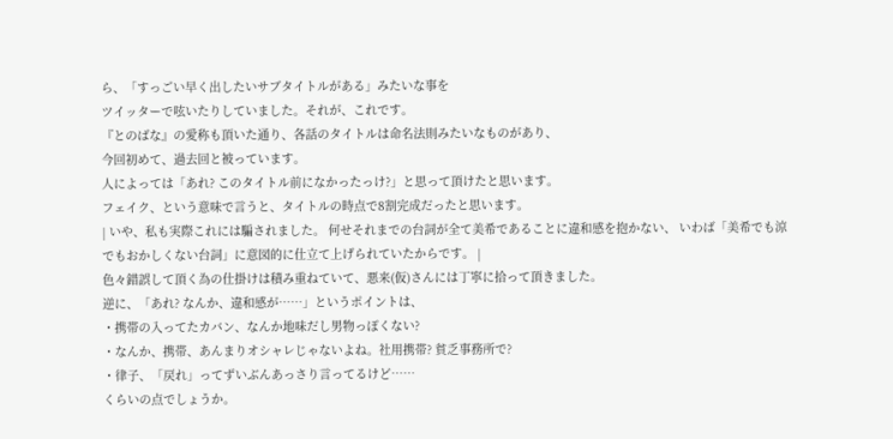ら、「すっごい早く出したいサブタイトルがある」みたいな事を
ツイッターで呟いたりしていました。それが、これです。
『とのばな』の愛称も頂いた通り、各話のタイトルは命名法則みたいなものがあり、
今回初めて、過去回と被っています。
人によっては「あれ? このタイトル前になかったっけ?」と思って頂けたと思います。
フェイク、という意味で言うと、タイトルの時点で8割完成だったと思います。
| いや、私も実際これには騙されました。 何せそれまでの台詞が全て美希であることに違和感を抱かない、 いわば「美希でも涼でもおかしくない台詞」に意図的に仕立て上げられていたからです。 |
色々錯誤して頂く為の仕掛けは積み重ねていて、悪来(仮)さんには丁寧に拾って頂きました。
逆に、「あれ? なんか、違和感が……」というポイントは、
・携帯の入ってたカバン、なんか地味だし男物っぽくない?
・なんか、携帯、あんまりオシャレじゃないよね。社用携帯? 貧乏事務所で?
・律子、「戻れ」ってずいぶんあっさり言ってるけど……
くらいの点でしょうか。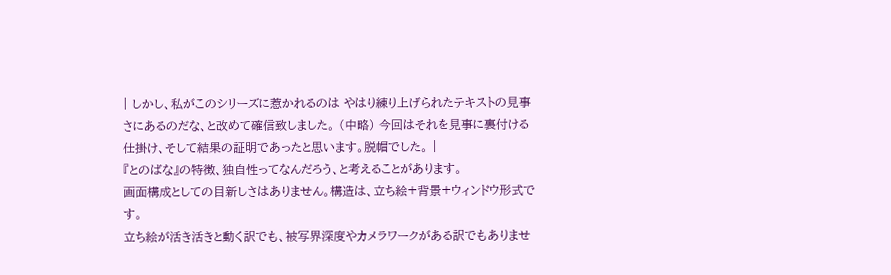| しかし、私がこのシリーズに惹かれるのは やはり練り上げられたテキストの見事さにあるのだな、と改めて確信致しました。 (中略) 今回はそれを見事に裏付ける仕掛け、そして結果の証明であったと思います。脱帽でした。 |
『とのばな』の特徴、独自性ってなんだろう、と考えることがあります。
画面構成としての目新しさはありません。構造は、立ち絵+背景+ウィンドウ形式です。
立ち絵が活き活きと動く訳でも、被写界深度やカメラワークがある訳でもありませ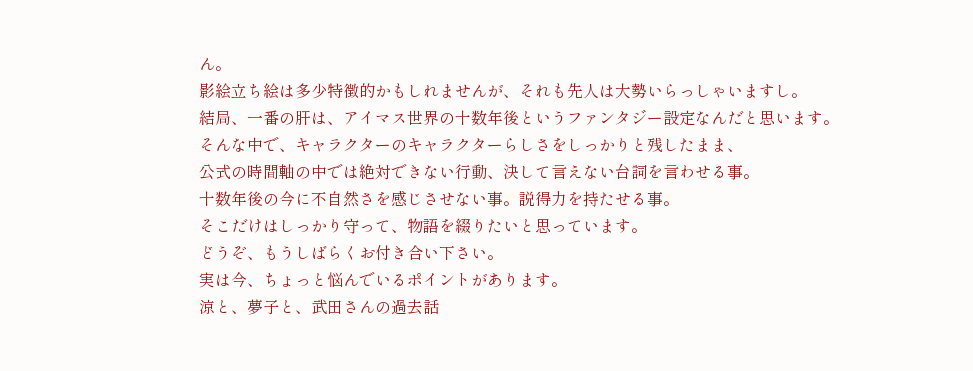ん。
影絵立ち絵は多少特徴的かもしれませんが、それも先人は大勢いらっしゃいますし。
結局、一番の肝は、アイマス世界の十数年後というファンタジー設定なんだと思います。
そんな中で、キャラクターのキャラクターらしさをしっかりと残したまま、
公式の時間軸の中では絶対できない行動、決して言えない台詞を言わせる事。
十数年後の今に不自然さを感じさせない事。説得力を持たせる事。
そこだけはしっかり守って、物語を綴りたいと思っています。
どうぞ、もうしばらくお付き合い下さい。
実は今、ちょっと悩んでいるポイントがあります。
涼と、夢子と、武田さんの過去話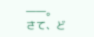――。
さて、ど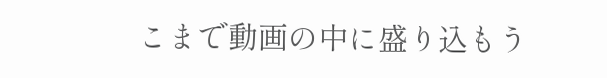こまで動画の中に盛り込もう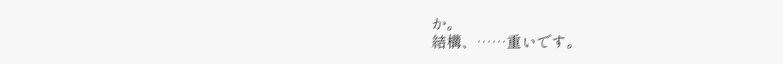か。
結構、……重いです。